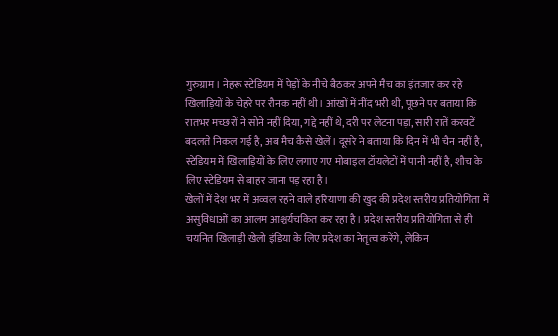गुरुग्राम। नेहरू स्टेडियम में पेड़ों के नीचे बैठकर अपने मैच का इंतजार कर रहे खिलाड़ियों के चेहरे पर रौनक नहीं थी। आंखों में नींद भरी थी, पूछने पर बताया कि रातभर मच्छरों ने सोने नहीं दिया, गद्दे नहीं थे, दरी पर लेटना पड़ा, सारी रातें करवटें बदलते निकल गई है, अब मैच कैसे खेलें। दूसरे ने बताया कि दिन में भी चैन नहीं है, स्टेडियम में खिलाड़ियों के लिए लगाए गए मोबाइल टॉयलेटों में पानी नहीं है, शौच के लिए स्टेडियम से बाहर जाना पड़ रहा है।
खेलों में देश भर में अव्वल रहने वाले हरियाणा की खुद की प्रदेश स्तरीय प्रतियोगिता में असुविधाओं का आलम आश्चर्यचकित कर रहा है। प्रदेश स्तरीय प्रतियोगिता से ही चयनित खिलाड़ी खेलो इंडिया के लिए प्रदेश का नेतृत्व करेंगे, लेकिन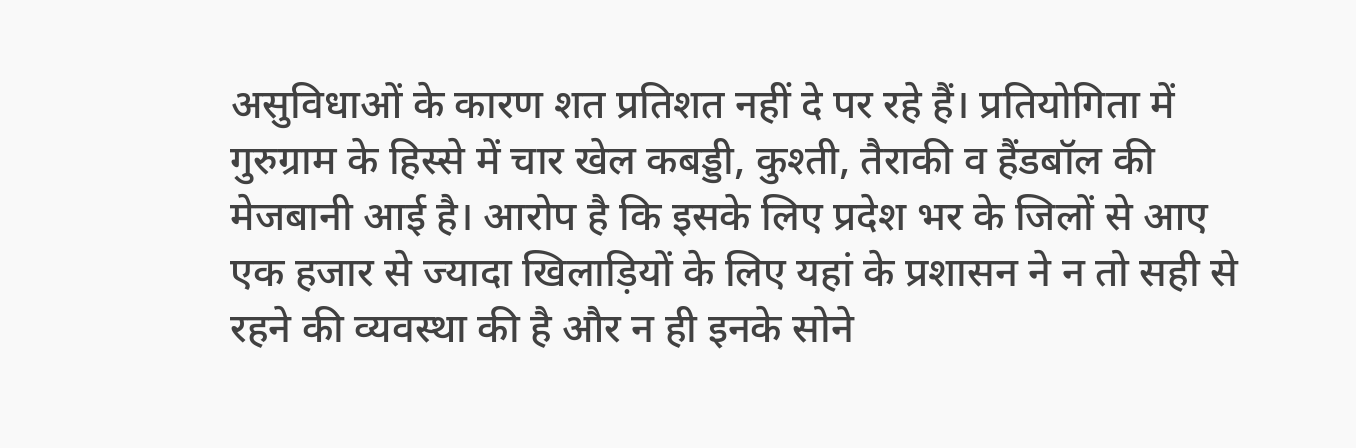असुविधाओं के कारण शत प्रतिशत नहीं दे पर रहे हैं। प्रतियोगिता में गुरुग्राम के हिस्से में चार खेल कबड्डी, कुश्ती, तैराकी व हैंडबॉल की मेजबानी आई है। आरोप है कि इसके लिए प्रदेश भर के जिलों से आए एक हजार से ज्यादा खिलाड़ियों के लिए यहां के प्रशासन ने न तो सही से रहने की व्यवस्था की है और न ही इनके सोने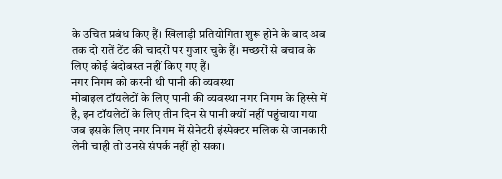के उचित प्रबंध किए हैं। खिलाड़ी प्रतियोगिता शुरू होने के बाद अब तक दो रातें टेंट की चादरों पर गुजार चुके हैं। मच्छरों से बचाव के लिए कोई बंदोबस्त नहीं किए गए हैं।
नगर निगम को करनी थी पानी की व्यवस्था
मोबाइल टॉयलेटों के लिए पानी की व्यवस्था नगर निगम के हिस्से में है, इन टॉयलेटों के लिए तीन दिन से पानी क्यों नहीं पहुंचाया गया जब इसके लिए नगर निगम में सेनेटरी इंस्पेक्टर मलिक से जानकारी लेनी चाही तो उनसे संपर्क नहीं हो सका।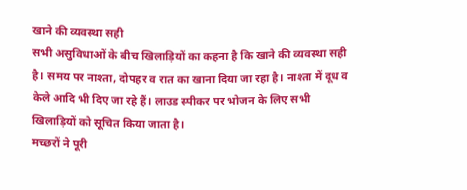खाने की व्यवस्था सही
सभी असुविधाओं के बीच खिलाड़ियों का कहना है कि खाने की व्यवस्था सही है। समय पर नाश्ता, दोपहर व रात का खाना दिया जा रहा है। नाश्ता में दूध व केले आदि भी दिए जा रहे हैं। लाउड स्पीकर पर भोजन के लिए सभी खिलाड़ियों को सूचित किया जाता है।
मच्छरों ने पूरी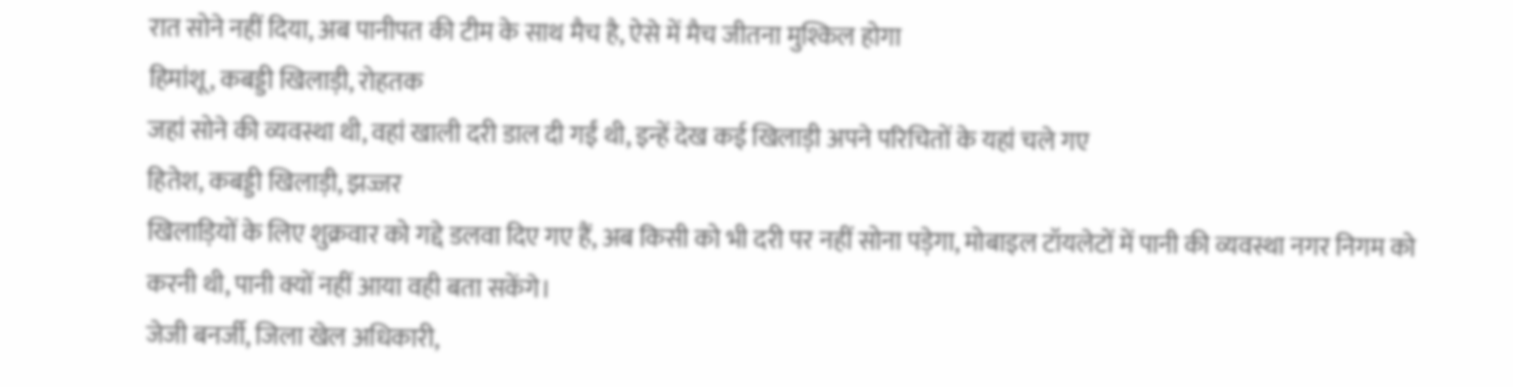रात सोने नहीं दिया, अब पानीपत की टीम के साथ मैच है, ऐसे में मैच जीतना मुश्किल होगा
हिमांशू, कबड्डी खिलाड़ी, रोहतक
जहां सोने की व्यवस्था थी, वहां खाली दरी डाल दी गईं थी, इन्हें देख कई खिलाड़ी अपने परिचितों के यहां चले गए
हितेश, कबड्डी खिलाड़ी, झज्जर
खिलाड़ियों के लिए शुक्रवार को गद्दे डलवा दिए गए हैं, अब किसी को भी दरी पर नहीं सोना पड़ेगा, मोबाइल टॉयलेटों में पानी की व्यवस्था नगर निगम को करनी थी, पानी क्यों नहीं आया वही बता सकेंगे।
जेजी बनर्जी, जिला खेल अधिकारी,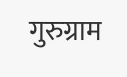गुरुग्राम